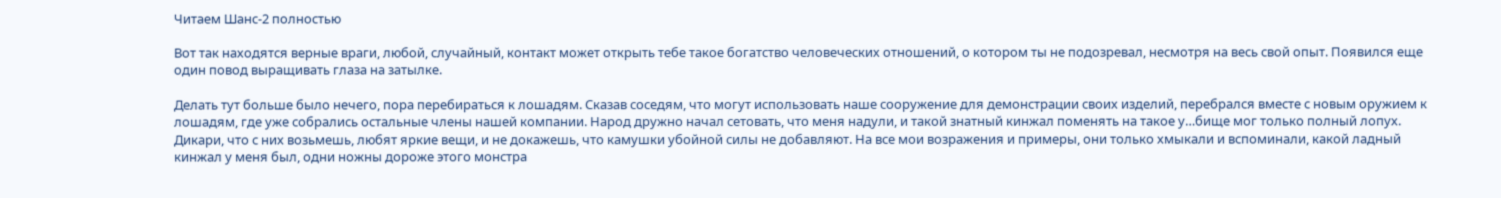Читаем Шанс-2 полностью

Вот так находятся верные враги, любой, случайный, контакт может открыть тебе такое богатство человеческих отношений, о котором ты не подозревал, несмотря на весь свой опыт. Появился еще один повод выращивать глаза на затылке.

Делать тут больше было нечего, пора перебираться к лошадям. Сказав соседям, что могут использовать наше сооружение для демонстрации своих изделий, перебрался вместе с новым оружием к лошадям, где уже собрались остальные члены нашей компании. Народ дружно начал сетовать, что меня надули, и такой знатный кинжал поменять на такое у…бище мог только полный лопух. Дикари, что с них возьмешь, любят яркие вещи, и не докажешь, что камушки убойной силы не добавляют. На все мои возражения и примеры, они только хмыкали и вспоминали, какой ладный кинжал у меня был, одни ножны дороже этого монстра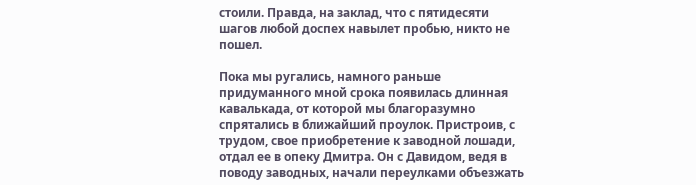стоили. Правда, на заклад, что с пятидесяти шагов любой доспех навылет пробью, никто не пошел.

Пока мы ругались, намного раньше придуманного мной срока появилась длинная кавалькада, от которой мы благоразумно спрятались в ближайший проулок. Пристроив, с трудом, свое приобретение к заводной лошади, отдал ее в опеку Дмитра. Он с Давидом, ведя в поводу заводных, начали переулками объезжать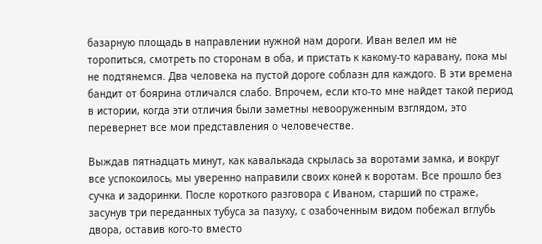базарную площадь в направлении нужной нам дороги. Иван велел им не торопиться, смотреть по сторонам в оба, и пристать к какому-то каравану, пока мы не подтянемся. Два человека на пустой дороге соблазн для каждого. В эти времена бандит от боярина отличался слабо. Впрочем, если кто-то мне найдет такой период в истории, когда эти отличия были заметны невооруженным взглядом, это перевернет все мои представления о человечестве.

Выждав пятнадцать минут, как кавалькада скрылась за воротами замка, и вокруг все успокоилось, мы уверенно направили своих коней к воротам. Все прошло без сучка и задоринки. После короткого разговора с Иваном, старший по страже, засунув три переданных тубуса за пазуху, с озабоченным видом побежал вглубь двора, оставив кого-то вместо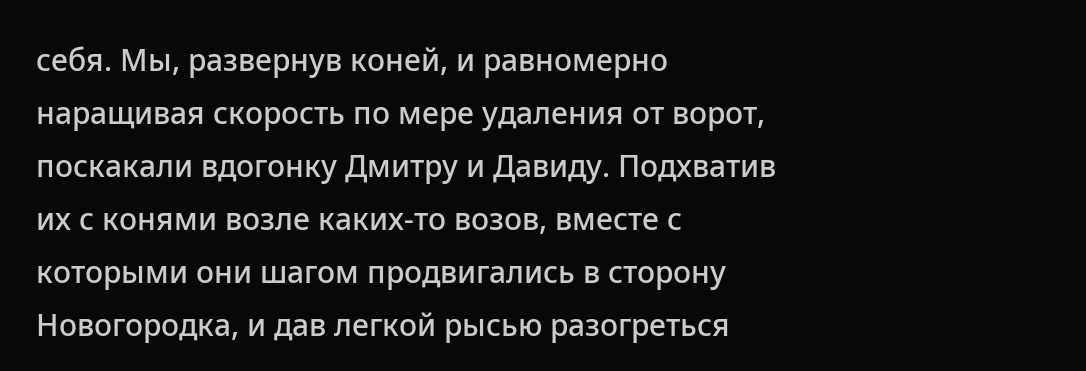себя. Мы, развернув коней, и равномерно наращивая скорость по мере удаления от ворот, поскакали вдогонку Дмитру и Давиду. Подхватив их с конями возле каких-то возов, вместе с которыми они шагом продвигались в сторону Новогородка, и дав легкой рысью разогреться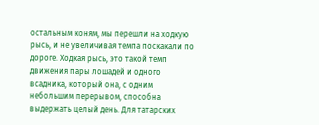остальным коням, мы перешли на ходкую рысь, и не увеличивая темпа поскакали по дороге. Ходкая рысь, это такой темп движения пары лошадей и одного всадника, который она, с одним небольшим перерывом, способна выдержать целый день. Для татарских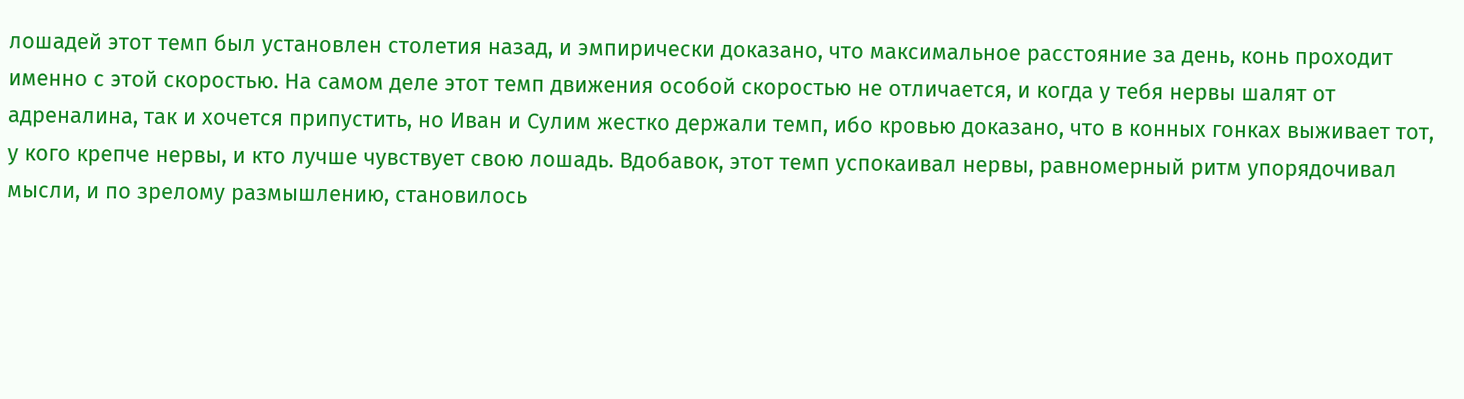лошадей этот темп был установлен столетия назад, и эмпирически доказано, что максимальное расстояние за день, конь проходит именно с этой скоростью. На самом деле этот темп движения особой скоростью не отличается, и когда у тебя нервы шалят от адреналина, так и хочется припустить, но Иван и Сулим жестко держали темп, ибо кровью доказано, что в конных гонках выживает тот, у кого крепче нервы, и кто лучше чувствует свою лошадь. Вдобавок, этот темп успокаивал нервы, равномерный ритм упорядочивал мысли, и по зрелому размышлению, становилось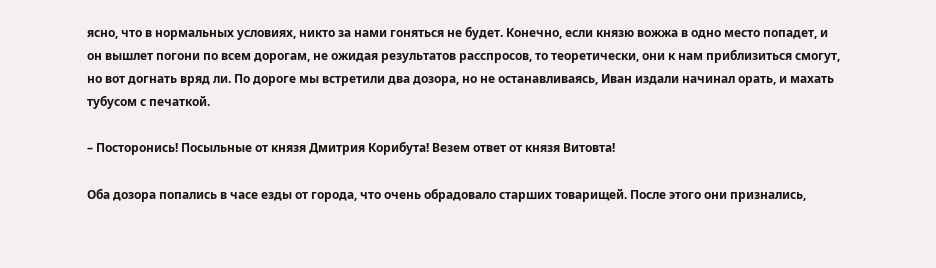ясно, что в нормальных условиях, никто за нами гоняться не будет. Конечно, если князю вожжа в одно место попадет, и он вышлет погони по всем дорогам, не ожидая результатов расспросов, то теоретически, они к нам приблизиться смогут, но вот догнать вряд ли. По дороге мы встретили два дозора, но не останавливаясь, Иван издали начинал орать, и махать тубусом с печаткой.

– Посторонись! Посыльные от князя Дмитрия Корибута! Везем ответ от князя Витовта!

Оба дозора попались в часе езды от города, что очень обрадовало старших товарищей. После этого они признались,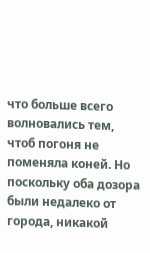что больше всего волновались тем, чтоб погоня не поменяла коней. Но поскольку оба дозора были недалеко от города, никакой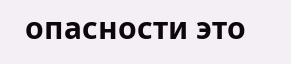опасности это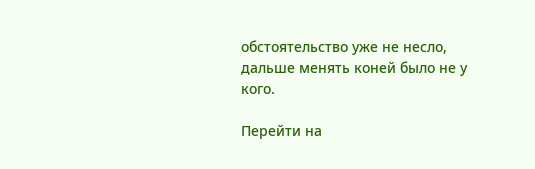обстоятельство уже не несло, дальше менять коней было не у кого.

Перейти на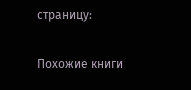страницу:

Похожие книги